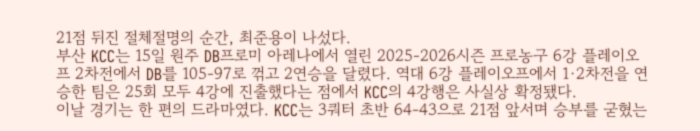21점 뒤진 절체절명의 순간, 최준용이 나섰다.
부산 KCC는 15일 원주 DB프로미 아레나에서 열린 2025-2026시즌 프로농구 6강 플레이오프 2차전에서 DB를 105-97로 꺾고 2연승을 달렸다. 역대 6강 플레이오프에서 1·2차전을 연승한 팀은 25회 모두 4강에 진출했다는 점에서 KCC의 4강행은 사실상 확정됐다.
이날 경기는 한 편의 드라마였다. KCC는 3쿼터 초반 64-43으로 21점 앞서며 승부를 굳혔는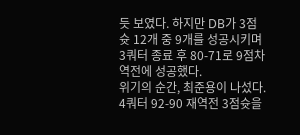듯 보였다. 하지만 DB가 3점슛 12개 중 9개를 성공시키며 3쿼터 종료 후 80-71로 9점차 역전에 성공했다.
위기의 순간, 최준용이 나섰다. 4쿼터 92-90 재역전 3점슛을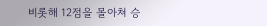비롯해 12점을 몰아쳐 승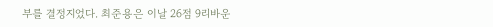부를 결정지었다. 최준용은 이날 26점 9리바운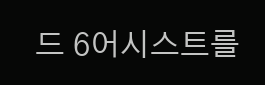드 6어시스트를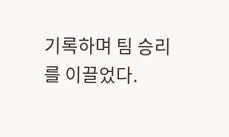기록하며 팀 승리를 이끌었다.